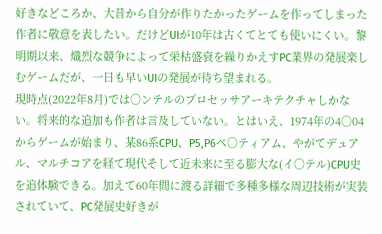好きなどころか、大昔から自分が作りたかったゲームを作ってしまった作者に敬意を表したい。だけどUIが10年は古くてとても使いにくい。黎明期以来、熾烈な競争によって栄枯盛衰を繰りかえすPC業界の発展楽しむゲームだが、一日も早いUIの発展が待ち望まれる。
現時点(2022年8月)では○ンテルのプロセッサアーキテクチャしかない。将来的な追加も作者は言及していない。とはいえ、1974年の4○04からゲームが始まり、某86系CPU、P5,P6ペ○ティアム、やがてデュアル、マルチコアを経て現代そして近未来に至る膨大な(イ○テル)CPU史を追体験できる。加えて60年間に渡る詳細で多種多様な周辺技術が実装されていて、PC発展史好きが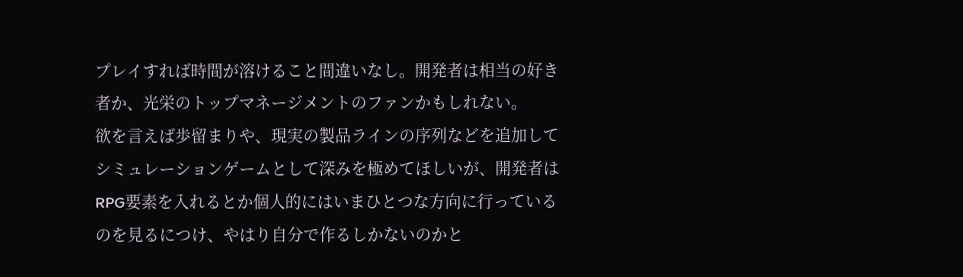プレイすれば時間が溶けること間違いなし。開発者は相当の好き者か、光栄のトップマネージメントのファンかもしれない。
欲を言えば歩留まりや、現実の製品ラインの序列などを追加してシミュレーションゲームとして深みを極めてほしいが、開発者はRPG要素を入れるとか個人的にはいまひとつな方向に行っているのを見るにつけ、やはり自分で作るしかないのかと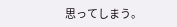思ってしまう。